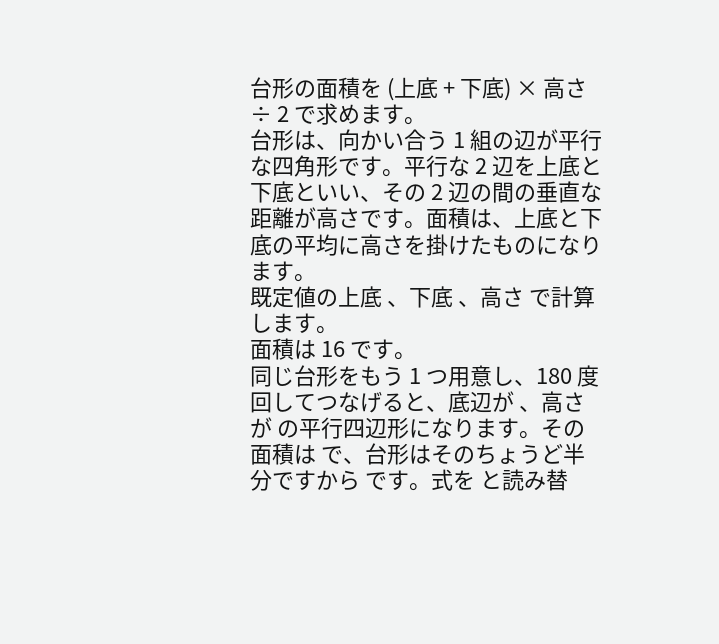台形の面積を (上底 + 下底) × 高さ ÷ 2 で求めます。
台形は、向かい合う 1 組の辺が平行な四角形です。平行な 2 辺を上底と下底といい、その 2 辺の間の垂直な距離が高さです。面積は、上底と下底の平均に高さを掛けたものになります。
既定値の上底 、下底 、高さ で計算します。
面積は 16 です。
同じ台形をもう 1 つ用意し、180 度回してつなげると、底辺が 、高さが の平行四辺形になります。その面積は で、台形はそのちょうど半分ですから です。式を と読み替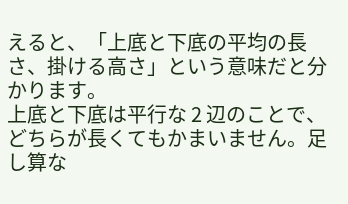えると、「上底と下底の平均の長さ、掛ける高さ」という意味だと分かります。
上底と下底は平行な 2 辺のことで、どちらが長くてもかまいません。足し算な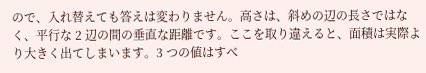ので、入れ替えても答えは変わりません。高さは、斜めの辺の長さではなく、平行な 2 辺の間の垂直な距離です。ここを取り違えると、面積は実際より大きく出てしまいます。3 つの値はすべ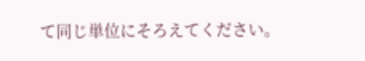て同じ単位にそろえてください。